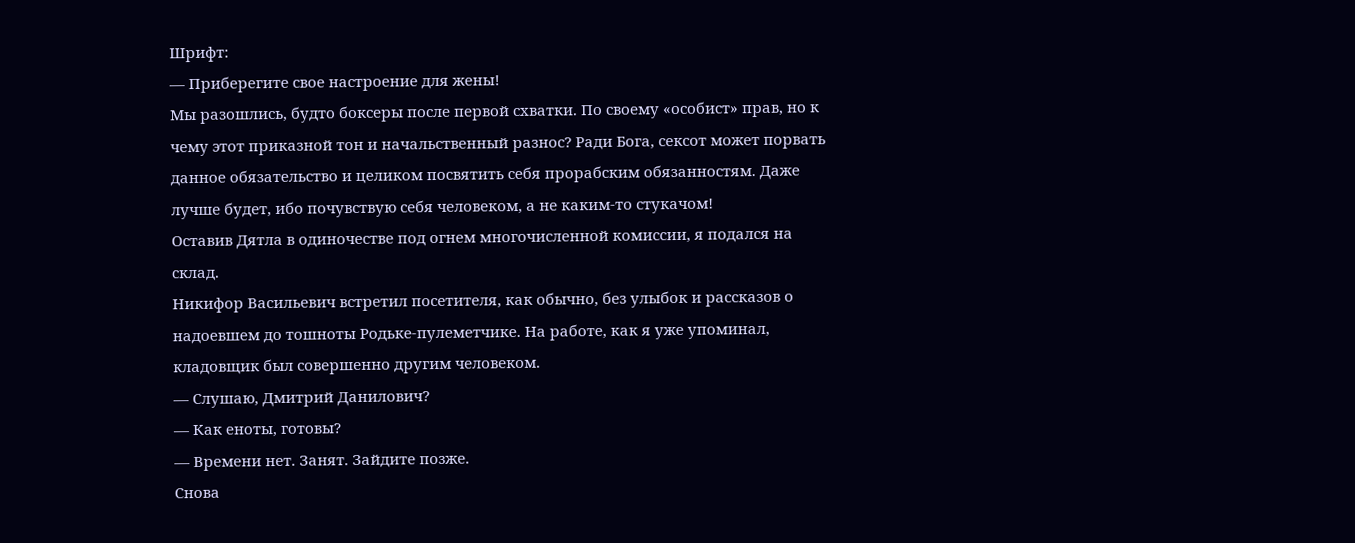Шрифт:
— Приберегите свое настроение для жены!
Мы разошлись, будто боксеры после первой схватки. По своему «особист» прав, но к чему этот приказной тон и начальственный разнос? Ради Бога, сексот может порвать данное обязательство и целиком посвятить себя прорабским обязанностям. Даже лучше будет, ибо почувствую себя человеком, а не каким-то стукачом!
Оставив Дятла в одиночестве под огнем многочисленной комиссии, я подался на склад.
Никифор Васильевич встретил посетителя, как обычно, без улыбок и рассказов о надоевшем до тошноты Родьке-пулеметчике. На работе, как я уже упоминал, кладовщик был совершенно другим человеком.
— Слушаю, Дмитрий Данилович?
— Как еноты, готовы?
— Времени нет. Занят. Зайдите позже.
Снова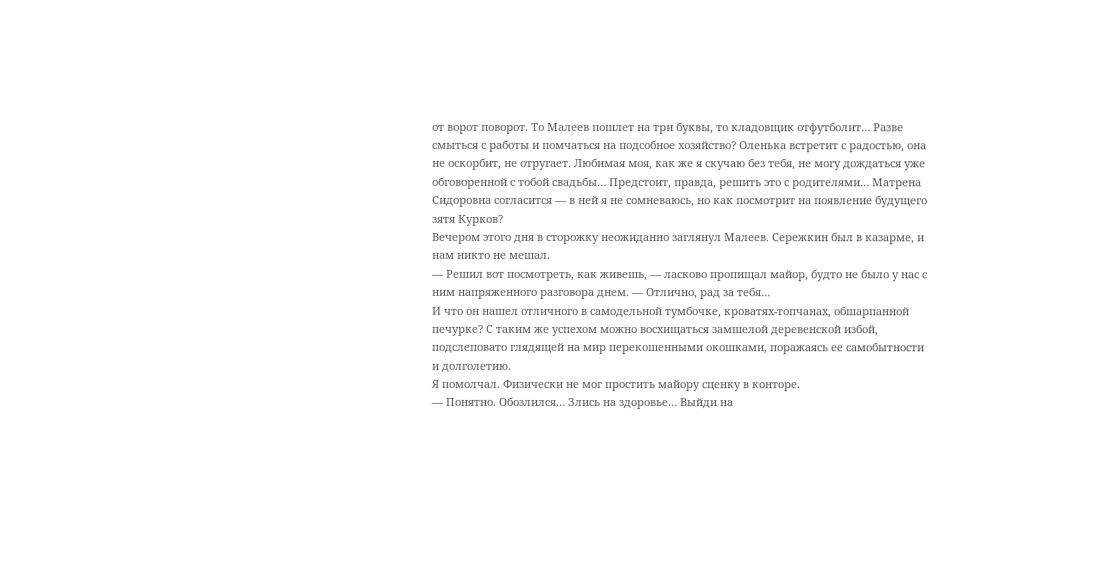от ворот поворот. То Малеев пошлет на три буквы, то кладовщик отфутболит… Разве смыться с работы и помчаться на подсобное хозяйство? Оленька встретит с радостью, она не оскорбит, не отругает. Любимая моя, как же я скучаю без тебя, не могу дождаться уже обговоренной с тобой свадьбы… Предстоит, правда, решить это с родителями… Матрена Сидоровна согласится — в ней я не сомневаюсь, но как посмотрит на появление будущего зятя Курков?
Вечером этого дня в сторожку неожиданно заглянул Малеев. Сережкин был в казарме, и нам никто не мешал.
— Решил вот посмотреть, как живешь, — ласково пропищал майор, будто не было у нас с ним напряженного разговора днем. — Отлично, рад за тебя…
И что он нашел отличного в самодельной тумбочке, кроватях-топчанах, обшарпанной печурке? С таким же успехом можно восхищаться замшелой деревенской избой, подслеповато глядящей на мир перекошенными окошками, поражаясь ее самобытности и долголетию.
Я помолчал. Физически не мог простить майору сценку в конторе.
— Понятно. Обозлился… Злись на здоровье… Выйди на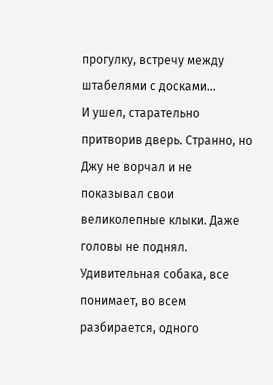прогулку, встречу между штабелями с досками…
И ушел, старательно притворив дверь. Странно, но Джу не ворчал и не показывал свои великолепные клыки. Даже головы не поднял. Удивительная собака, все понимает, во всем разбирается, одного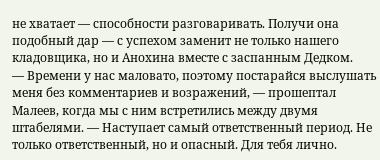не хватает — способности разговаривать. Получи она подобный дар — с успехом заменит не только нашего кладовщика, но и Анохина вместе с заспанным Дедком.
— Времени у нас маловато, поэтому постарайся выслушать меня без комментариев и возражений, — прошептал Малеев, когда мы с ним встретились между двумя штабелями. — Наступает самый ответственный период. Не только ответственный, но и опасный. Для тебя лично.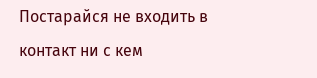Постарайся не входить в контакт ни с кем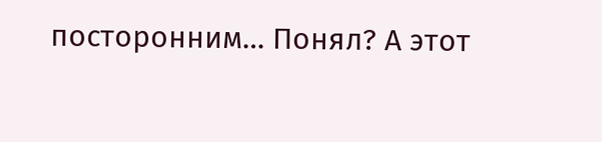посторонним… Понял? А этот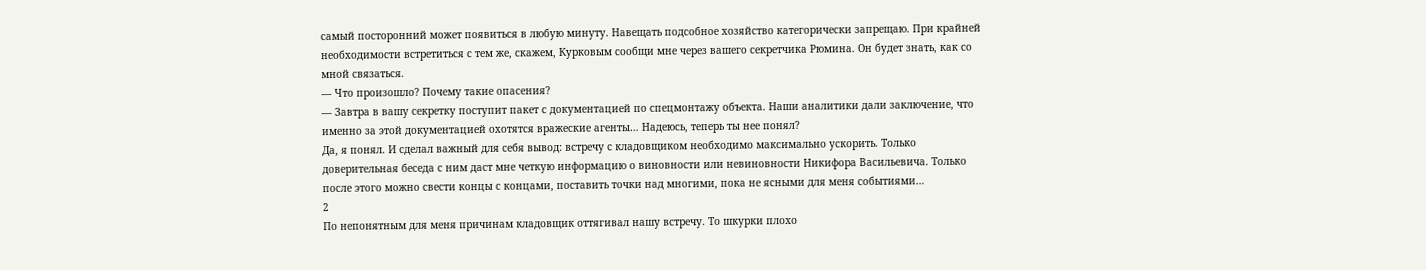самый посторонний может появиться в любую минуту. Навещать подсобное хозяйство категорически запрещаю. При крайней необходимости встретиться с тем же, скажем, Курковым сообщи мне через вашего секретчика Рюмина. Он будет знать, как со мной связаться.
— Что произошло? Почему такие опасения?
— Завтра в вашу секретку поступит пакет с документацией по спецмонтажу объекта. Наши аналитики дали заключение, что именно за этой документацией охотятся вражеские агенты… Надеюсь, теперь ты нее понял?
Да, я понял. И сделал важный для себя вывод: встречу с кладовщиком необходимо максимально ускорить. Только доверительная беседа с ним даст мне четкую информацию о виновности или невиновности Никифора Васильевича. Только после этого можно свести концы с концами, поставить точки над многими, пока не ясными для меня событиями…
2
По непонятным для меня причинам кладовщик оттягивал нашу встречу. То шкурки плохо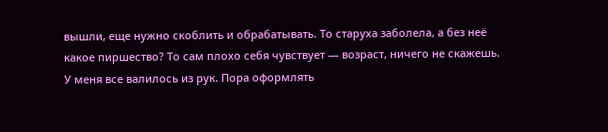вышли, еще нужно скоблить и обрабатывать. То старуха заболела, а без неё какое пиршество? То сам плохо себя чувствует — возраст, ничего не скажешь.
У меня все валилось из рук. Пора оформлять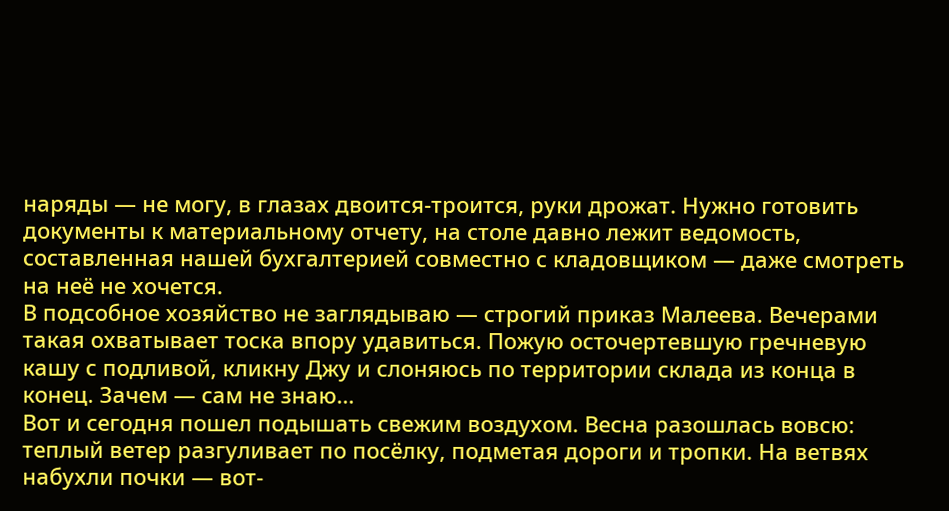наряды — не могу, в глазах двоится-троится, руки дрожат. Нужно готовить документы к материальному отчету, на столе давно лежит ведомость, составленная нашей бухгалтерией совместно с кладовщиком — даже смотреть на неё не хочется.
В подсобное хозяйство не заглядываю — строгий приказ Малеева. Вечерами такая охватывает тоска впору удавиться. Пожую осточертевшую гречневую кашу с подливой, кликну Джу и слоняюсь по территории склада из конца в конец. Зачем — сам не знаю…
Вот и сегодня пошел подышать свежим воздухом. Весна разошлась вовсю: теплый ветер разгуливает по посёлку, подметая дороги и тропки. На ветвях набухли почки — вот-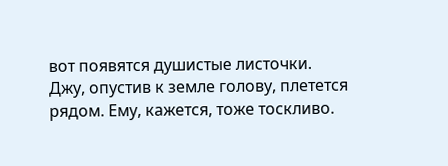вот появятся душистые листочки.
Джу, опустив к земле голову, плетется рядом. Ему, кажется, тоже тоскливо.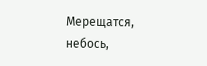Мерещатся, небось,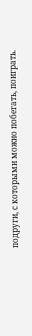подруги, с которыми можно побегать, поиграть.